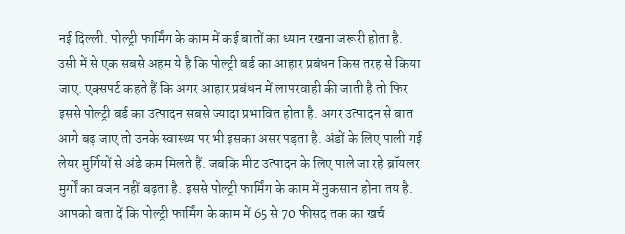नई दिल्ली. पोल्ट्री फार्मिंग के काम में कई बातों का ध्यान रखना जरूरी होता है. उसी में से एक सबसे अहम ये है कि पोल्ट्री बर्ड का आहार प्रबंधन किस तरह से किया जाए. एक्सपर्ट कहते हैं कि अगर आहार प्रबंधन में लापरवाही की जाती है तो फिर इससे पोल्ट्री बर्ड का उत्पादन सबसे ज्यादा प्रभावित होता है. अगर उत्पादन से बात आगे बढ़ जाए तो उनके स्वास्थ्य पर भी इसका असर पड़ता है. अंडों के लिए पाली गई लेयर मुर्गियों से अंडे कम मिलते हैं. जबकि मीट उत्पादन के लिए पाले जा रहे ब्रॉयलर मुर्गों का वजन नहीं बढ़ता है. इससे पोल्ट्री फार्मिंग के काम में नुकसान होना तय है.
आपको बता दें कि पोल्ट्री फार्मिंग के काम में 65 से 70 फीसद तक का खर्च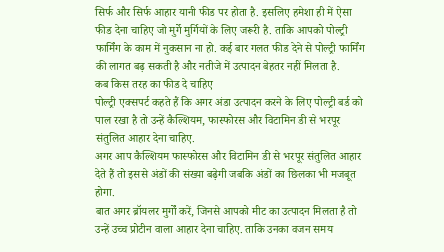सिर्फ और सिर्फ आहार यानी फीड पर होता है. इसलिए हमेशा ही में ऐसा फीड देना चाहिए जो मुर्गे मुर्गियों के लिए जरूरी है. ताकि आपको पोल्ट्री फार्मिंग के काम में नुकसान ना हो. कई बार गलत फीड देने से पोल्ट्री फार्मिंग की लागत बढ़ सकती है और नतीजे में उत्पादन बेहतर नहीं मिलता है.
कब किस तरह का फीड दे चाहिए
पोल्ट्री एक्सपर्ट कहते हैं कि अगर अंडा उत्पादन करने के लिए पोल्ट्री बर्ड को पाल रखा है तो उन्हें कैल्शियम, फास्फोरस और विटामिन डी से भरपूर संतुलित आहार देना चाहिए.
अगर आप कैल्शियम फास्फोरस और विटामिन डी से भरपूर संतुलित आहार देते हैं तो इससे अंडों की संख्या बढ़ेगी जबकि अंडों का छिलका भी मजबूत होगा.
बात अगर ब्रॉयलर मुर्गों करें, जिनसे आपको मीट का उत्पादन मिलता है तो उन्हें उच्च प्रोटीन वाला आहार देना चाहिए. ताकि उनका वजन समय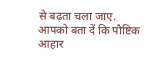से बढ़ता चला जाए.
आपको बता दें कि पौष्टिक आहार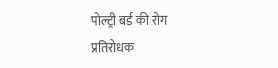पोल्ट्री बर्ड की रोग प्रतिरोधक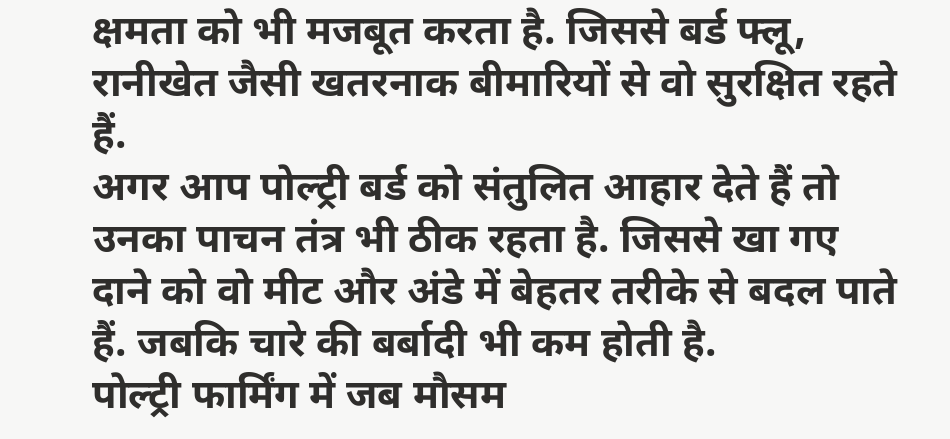क्षमता को भी मजबूत करता है. जिससे बर्ड फ्लू, रानीखेत जैसी खतरनाक बीमारियों से वो सुरक्षित रहते हैं.
अगर आप पोल्ट्री बर्ड को संतुलित आहार देते हैं तो उनका पाचन तंत्र भी ठीक रहता है. जिससे खा गए दाने को वो मीट और अंडे में बेहतर तरीके से बदल पाते हैं. जबकि चारे की बर्बादी भी कम होती है.
पोल्ट्री फार्मिंग में जब मौसम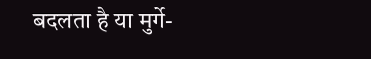बदलता है या मुर्गे-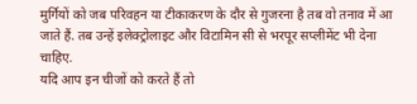मुर्गियों को जब परिवहन या टीकाकरण के दौर से गुजरना है तब वो तनाव में आ जाते हैं. तब उन्हें इलेक्ट्रोलाइट और विटामिन सी से भरपूर सप्लीमेंट भी देना चाहिए.
यदि आप इन चीजों को करते हैं तो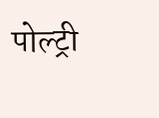पोल्ट्री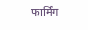फार्मिंग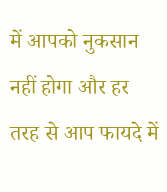में आपको नुकसान नहीं होगा और हर तरह से आप फायदे में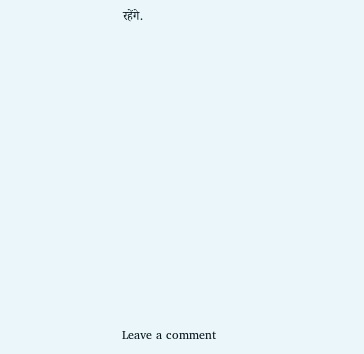रहेंगे.












Leave a comment